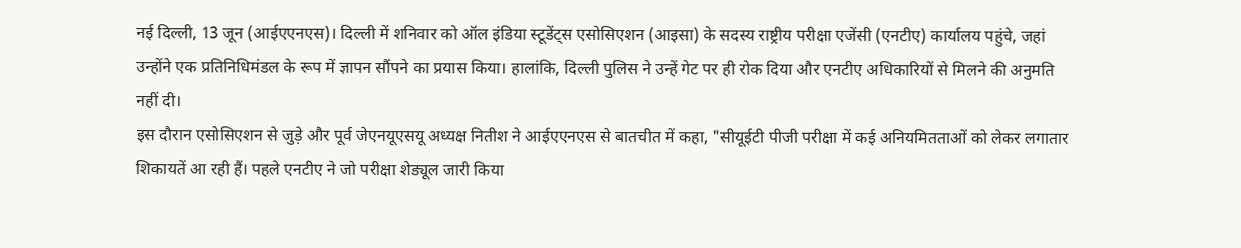नई दिल्ली, 13 जून (आईएएनएस)। दिल्ली में शनिवार को ऑल इंडिया स्टूडेंट्स एसोसिएशन (आइसा) के सदस्य राष्ट्रीय परीक्षा एजेंसी (एनटीए) कार्यालय पहुंचे, जहां उन्होंने एक प्रतिनिधिमंडल के रूप में ज्ञापन सौंपने का प्रयास किया। हालांकि, दिल्ली पुलिस ने उन्हें गेट पर ही रोक दिया और एनटीए अधिकारियों से मिलने की अनुमति नहीं दी।
इस दौरान एसोसिएशन से जुड़े और पूर्व जेएनयूएसयू अध्यक्ष नितीश ने आईएएनएस से बातचीत में कहा, "सीयूईटी पीजी परीक्षा में कई अनियमितताओं को लेकर लगातार शिकायतें आ रही हैं। पहले एनटीए ने जो परीक्षा शेड्यूल जारी किया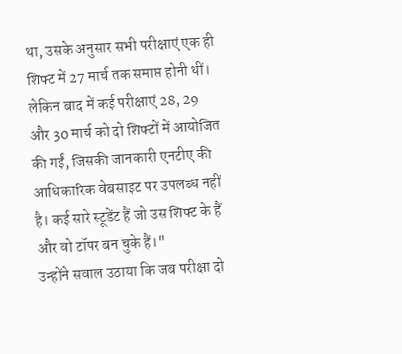था, उसके अनुसार सभी परीक्षाएं एक ही शिफ्ट में 27 मार्च तक समाप्त होनी थीं। लेकिन बाद में कई परीक्षाएं 28, 29 और 30 मार्च को दो शिफ्टों में आयोजित की गईं, जिसकी जानकारी एनटीए की आधिकारिक वेबसाइट पर उपलब्ध नहीं है। कई सारे स्टूडेंट हैं जो उस शिफ्ट के हैं और वो टॉपर बन चुके हैं।"
उन्होंने सवाल उठाया कि जब परीक्षा दो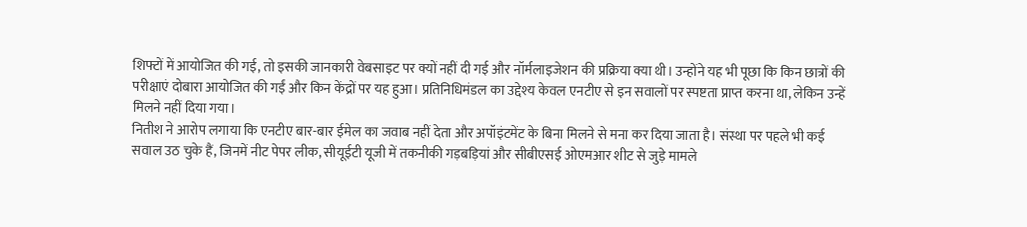शिफ्टों में आयोजित की गई, तो इसकी जानकारी वेबसाइट पर क्यों नहीं दी गई और नॉर्मलाइजेशन की प्रक्रिया क्या थी। उन्होंने यह भी पूछा कि किन छात्रों की परीक्षाएं दोबारा आयोजित की गईं और किन केंद्रों पर यह हुआ। प्रतिनिधिमंडल का उद्देश्य केवल एनटीए से इन सवालों पर स्पष्टता प्राप्त करना था, लेकिन उन्हें मिलने नहीं दिया गया।
नितीश ने आरोप लगाया कि एनटीए बार-बार ईमेल का जवाब नहीं देता और अपॉइंटमेंट के बिना मिलने से मना कर दिया जाता है। संस्था पर पहले भी कई सवाल उठ चुके हैं, जिनमें नीट पेपर लीक, सीयूईटी यूजी में तकनीकी गड़बड़ियां और सीबीएसई ओएमआर शीट से जुड़े मामले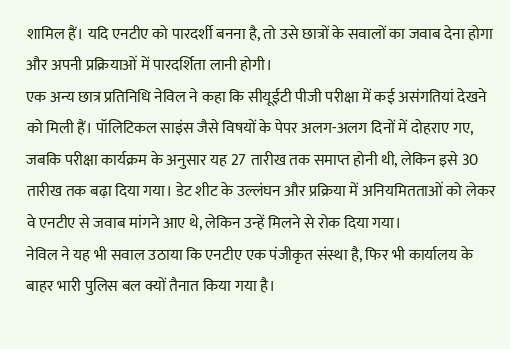शामिल हैं। यदि एनटीए को पारदर्शी बनना है, तो उसे छात्रों के सवालों का जवाब देना होगा और अपनी प्रक्रियाओं में पारदर्शिता लानी होगी।
एक अन्य छात्र प्रतिनिधि नेविल ने कहा कि सीयूईटी पीजी परीक्षा में कई असंगतियां देखने को मिली हैं। पॉलिटिकल साइंस जैसे विषयों के पेपर अलग-अलग दिनों में दोहराए गए, जबकि परीक्षा कार्यक्रम के अनुसार यह 27 तारीख तक समाप्त होनी थी, लेकिन इसे 30 तारीख तक बढ़ा दिया गया। डेट शीट के उल्लंघन और प्रक्रिया में अनियमितताओं को लेकर वे एनटीए से जवाब मांगने आए थे, लेकिन उन्हें मिलने से रोक दिया गया।
नेविल ने यह भी सवाल उठाया कि एनटीए एक पंजीकृत संस्था है, फिर भी कार्यालय के बाहर भारी पुलिस बल क्यों तैनात किया गया है।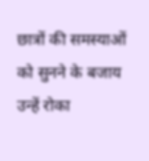छात्रों की समस्याओं को सुनने के बजाय उन्हें रोका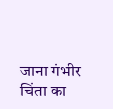जाना गंभीर चिंता का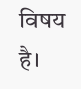विषय है।